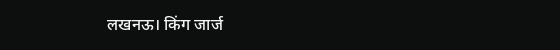लखनऊ। किंग जार्ज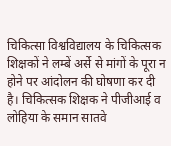चिकित्सा विश्वविद्यालय के चिकित्सक शिक्षकों ने लम्बें अर्से से मांगों के पूरा न होने पर आंदोलन की घोषणा कर दी है। चिकित्सक शिक्षक ने पीजीआई व लोहिया के समान सातवे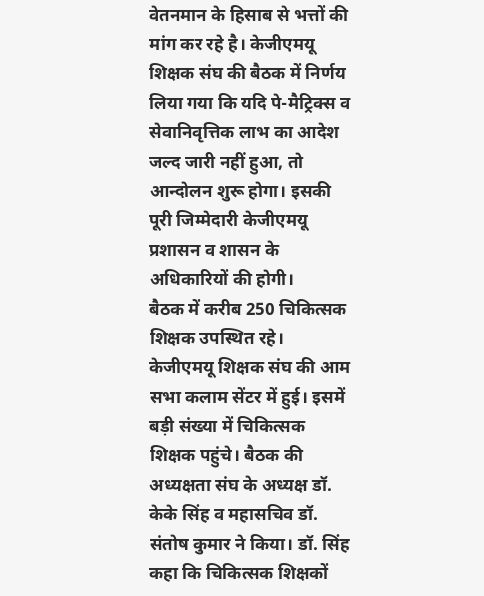वेतनमान के हिसाब से भत्तों की मांग कर रहे है। केजीएमयू शिक्षक संघ की बैठक में निर्णय लिया गया कि यदि पे-मैट्रिक्स व सेवानिवृत्तिक लाभ का आदेश जल्द जारी नहीं हुआ, तो आन्दोलन शुरू होगा। इसकी पूरी जिम्मेदारी केजीएमयू प्रशासन व शासन के अधिकारियों की होगी।
बैठक में करीब 250 चिकित्सक शिक्षक उपस्थित रहे।
केजीएमयू शिक्षक संघ की आम सभा कलाम सेंटर में हुई। इसमें बड़ी संख्या में चिकित्सक शिक्षक पहुंचे। बैठक की अध्यक्षता संघ के अध्यक्ष डॉ. केके सिंह व महासचिव डॉ. संतोष कुमार ने किया। डॉ. सिंह कहा कि चिकित्सक शिक्षकों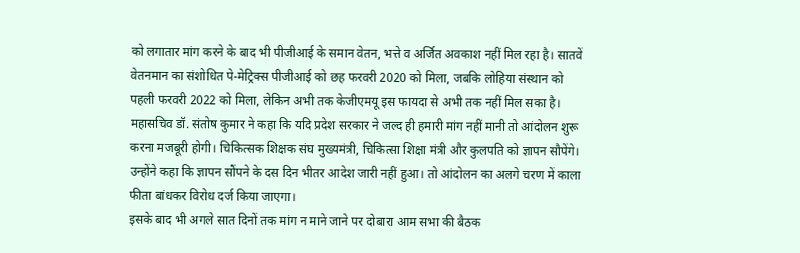को लगातार मांग करने के बाद भी पीजीआई के समान वेतन, भत्ते व अर्जित अवकाश नहीं मिल रहा है। सातवें वेतनमान का संशोधित पे-मेट्रिक्स पीजीआई को छह फरवरी 2020 को मिला, जबकि लोहिया संस्थान को पहली फरवरी 2022 को मिला, लेकिन अभी तक केजीएमयू इस फायदा से अभी तक नहीं मिल सका है।
महासचिव डॉ. संतोष कुमार ने कहा कि यदि प्रदेश सरकार ने जल्द ही हमारी मांग नहीं मानी तो आंदोलन शुरू करना मजबूरी होगी। चिकित्सक शिक्षक संघ मुख्यमंत्री, चिकित्सा शिक्षा मंत्री और कुलपति को ज्ञापन सौपेंगे। उन्होंने कहा कि ज्ञापन सौंपने के दस दिन भीतर आदेश जारी नहीं हुआ। तो आंदोलन का अलगे चरण में काला फीता बांधकर विरोध दर्ज किया जाएगा।
इसके बाद भी अगले सात दिनों तक मांग न माने जाने पर दोबारा आम सभा की बैठक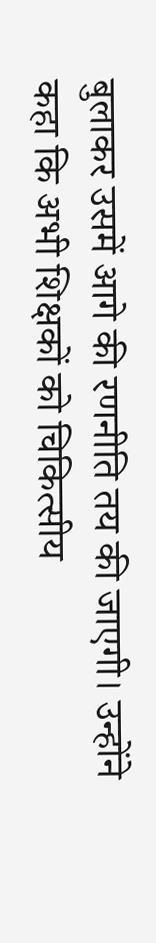बुलाकर उसमें आगे की रणनीति तय की जाएगी। उन्होंने कहा कि अभी शिक्षकों को चिकित्सीय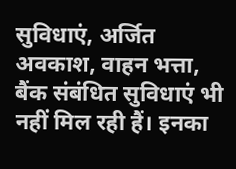सुविधाएं, अर्जित अवकाश, वाहन भत्ता, बैंक संबंधित सुविधाएं भी नहीं मिल रही हैं। इनका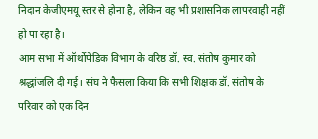निदान केजीएमयू स्तर से होना है, लेकिन वह भी प्रशासनिक लापरवाही नहीं हो पा रहा है।
आम सभा में ऑर्थोपेडिक विभाग के वरिष्ठ डॉ. स्व. संतोष कुमार को श्रद्धांजलि दी गई। संघ ने फैसला किया कि सभी शिक्षक डॉ. संतोष के परिवार को एक दिन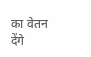का वेतन देंगे